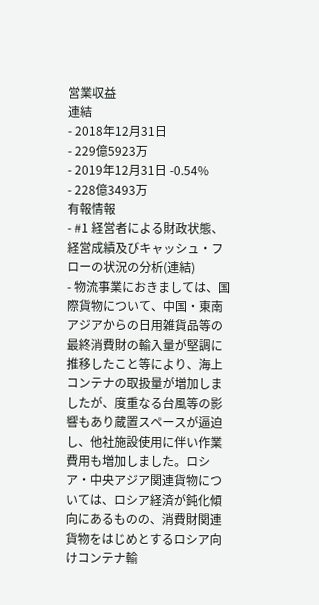営業収益
連結
- 2018年12月31日
- 229億5923万
- 2019年12月31日 -0.54%
- 228億3493万
有報情報
- #1 経営者による財政状態、経営成績及びキャッシュ・フローの状況の分析(連結)
- 物流事業におきましては、国際貨物について、中国・東南アジアからの日用雑貨品等の最終消費財の輸入量が堅調に推移したこと等により、海上コンテナの取扱量が増加しましたが、度重なる台風等の影響もあり蔵置スペースが逼迫し、他社施設使用に伴い作業費用も増加しました。ロシア・中央アジア関連貨物については、ロシア経済が鈍化傾向にあるものの、消費財関連貨物をはじめとするロシア向けコンテナ輸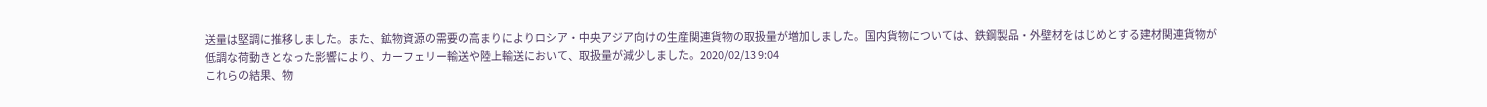送量は堅調に推移しました。また、鉱物資源の需要の高まりによりロシア・中央アジア向けの生産関連貨物の取扱量が増加しました。国内貨物については、鉄鋼製品・外壁材をはじめとする建材関連貨物が低調な荷動きとなった影響により、カーフェリー輸送や陸上輸送において、取扱量が減少しました。2020/02/13 9:04
これらの結果、物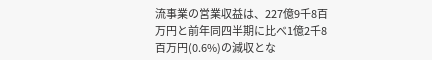流事業の営業収益は、227億9千8百万円と前年同四半期に比べ1億2千8百万円(0.6%)の減収とな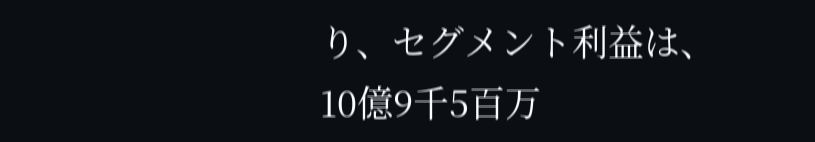り、セグメント利益は、10億9千5百万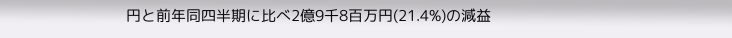円と前年同四半期に比べ2億9千8百万円(21.4%)の減益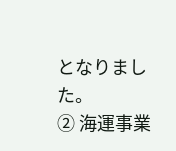となりました。
② 海運事業